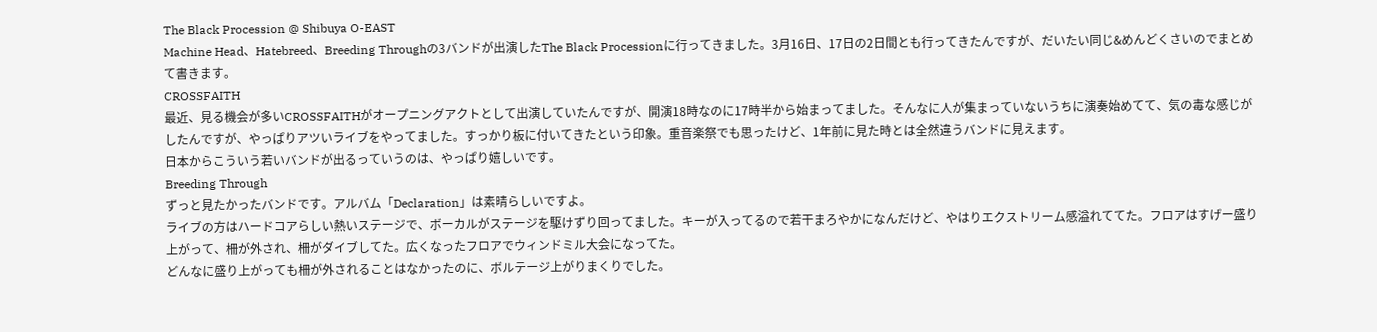The Black Procession @ Shibuya O-EAST
Machine Head、Hatebreed、Breeding Throughの3バンドが出演したThe Black Processionに行ってきました。3月16日、17日の2日間とも行ってきたんですが、だいたい同じ&めんどくさいのでまとめて書きます。
CROSSFAITH
最近、見る機会が多いCROSSFAITHがオープニングアクトとして出演していたんですが、開演18時なのに17時半から始まってました。そんなに人が集まっていないうちに演奏始めてて、気の毒な感じがしたんですが、やっぱりアツいライブをやってました。すっかり板に付いてきたという印象。重音楽祭でも思ったけど、1年前に見た時とは全然違うバンドに見えます。
日本からこういう若いバンドが出るっていうのは、やっぱり嬉しいです。
Breeding Through
ずっと見たかったバンドです。アルバム「Declaration」は素晴らしいですよ。
ライブの方はハードコアらしい熱いステージで、ボーカルがステージを駆けずり回ってました。キーが入ってるので若干まろやかになんだけど、やはりエクストリーム感溢れててた。フロアはすげー盛り上がって、柵が外され、柵がダイブしてた。広くなったフロアでウィンドミル大会になってた。
どんなに盛り上がっても柵が外されることはなかったのに、ボルテージ上がりまくりでした。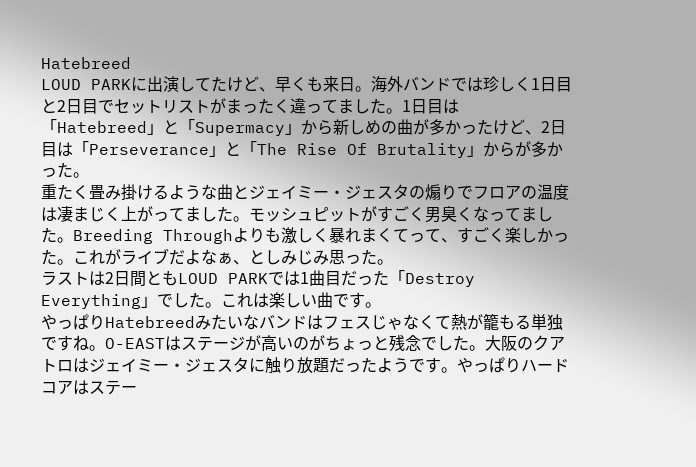Hatebreed
LOUD PARKに出演してたけど、早くも来日。海外バンドでは珍しく1日目と2日目でセットリストがまったく違ってました。1日目は「Hatebreed」と「Supermacy」から新しめの曲が多かったけど、2日目は「Perseverance」と「The Rise Of Brutality」からが多かった。
重たく畳み掛けるような曲とジェイミー・ジェスタの煽りでフロアの温度は凄まじく上がってました。モッシュピットがすごく男臭くなってました。Breeding Throughよりも激しく暴れまくてって、すごく楽しかった。これがライブだよなぁ、としみじみ思った。
ラストは2日間ともLOUD PARKでは1曲目だった「Destroy Everything」でした。これは楽しい曲です。
やっぱりHatebreedみたいなバンドはフェスじゃなくて熱が籠もる単独ですね。O-EASTはステージが高いのがちょっと残念でした。大阪のクアトロはジェイミー・ジェスタに触り放題だったようです。やっぱりハードコアはステー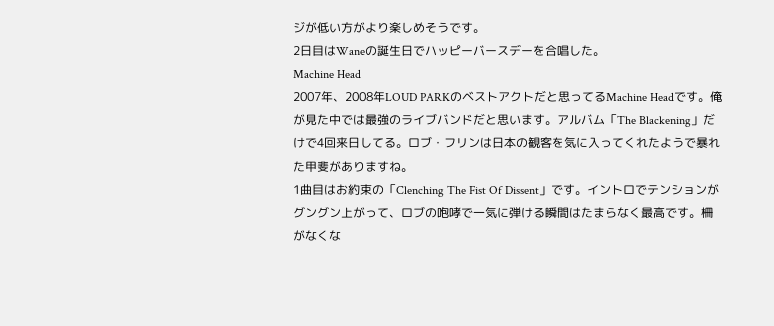ジが低い方がより楽しめそうです。
2日目はWaneの誕生日でハッピーバースデーを合唱した。
Machine Head
2007年、2008年LOUD PARKのベストアクトだと思ってるMachine Headです。俺が見た中では最強のライブバンドだと思います。アルバム「The Blackening」だけで4回来日してる。ロブ・フリンは日本の観客を気に入ってくれたようで暴れた甲斐がありますね。
1曲目はお約束の「Clenching The Fist Of Dissent」です。イントロでテンションがグングン上がって、ロブの咆哮で一気に弾ける瞬間はたまらなく最高です。柵がなくな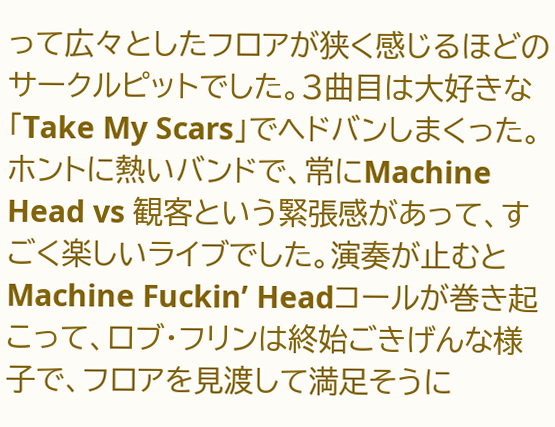って広々としたフロアが狭く感じるほどのサークルピットでした。3曲目は大好きな「Take My Scars」でヘドバンしまくった。
ホントに熱いバンドで、常にMachine Head vs 観客という緊張感があって、すごく楽しいライブでした。演奏が止むとMachine Fuckin’ Headコールが巻き起こって、ロブ・フリンは終始ごきげんな様子で、フロアを見渡して満足そうに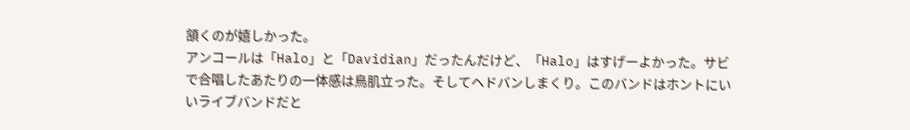頷くのが嬉しかった。
アンコールは「Halo」と「Davidian」だったんだけど、「Halo」はすげーよかった。サビで合唱したあたりの一体感は鳥肌立った。そしてヘドバンしまくり。このバンドはホントにいいライブバンドだと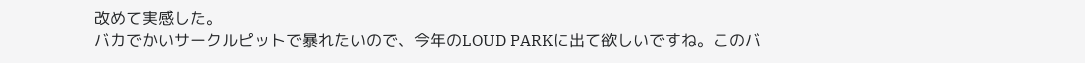改めて実感した。
バカでかいサークルピットで暴れたいので、今年のLOUD PARKに出て欲しいですね。このバ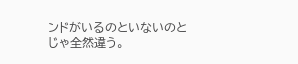ンドがいるのといないのとじゃ全然違う。